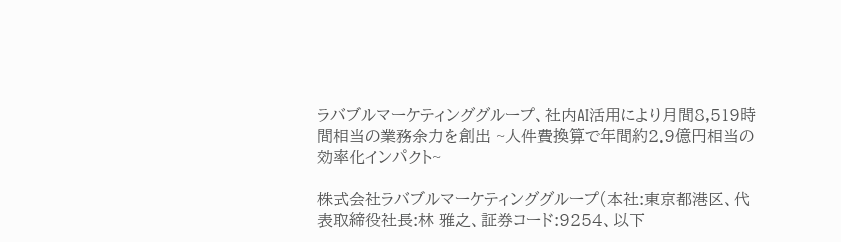ラバブルマーケティンググループ、社内AI活用により月間8,519時間相当の業務余力を創出 ~人件費換算で年間約2.9億円相当の効率化インパクト~

株式会社ラバブルマーケティンググループ(本社:東京都港区、代表取締役社長:林 雅之、証券コード:9254、以下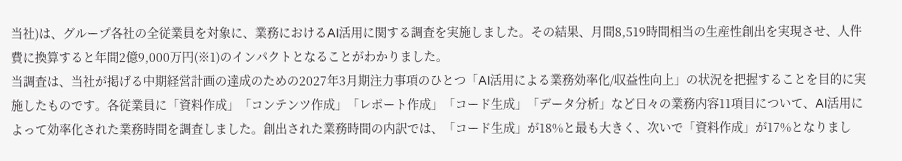当社)は、グループ各社の全従業員を対象に、業務におけるAI活用に関する調査を実施しました。その結果、月間8,519時間相当の生産性創出を実現させ、人件費に換算すると年間2億9,000万円(※1)のインパクトとなることがわかりました。
当調査は、当社が掲げる中期経営計画の達成のための2027年3月期注力事項のひとつ「AI活用による業務効率化/収益性向上」の状況を把握することを目的に実施したものです。各従業員に「資料作成」「コンテンツ作成」「レポート作成」「コード生成」「データ分析」など日々の業務内容11項目について、AI活用によって効率化された業務時間を調査しました。創出された業務時間の内訳では、「コード生成」が18%と最も大きく、次いで「資料作成」が17%となりまし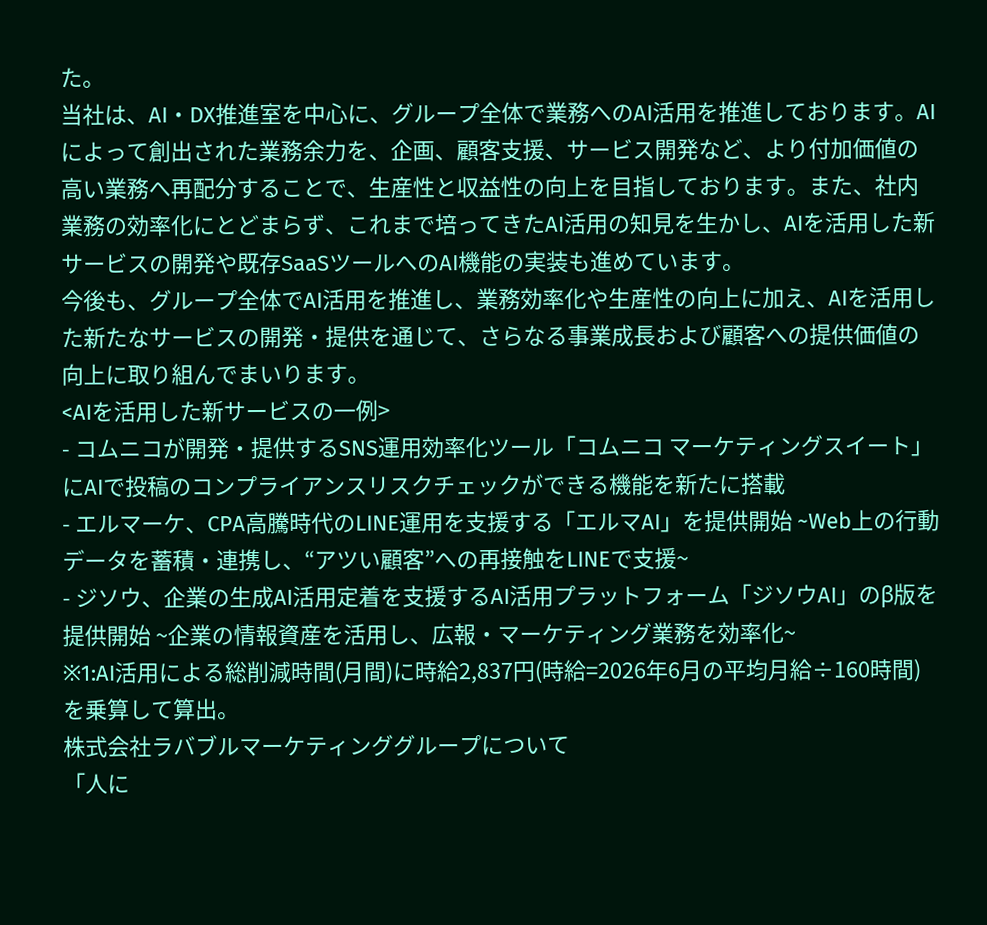た。
当社は、AI・DX推進室を中心に、グループ全体で業務へのAI活用を推進しております。AIによって創出された業務余力を、企画、顧客支援、サービス開発など、より付加価値の高い業務へ再配分することで、生産性と収益性の向上を目指しております。また、社内業務の効率化にとどまらず、これまで培ってきたAI活用の知見を生かし、AIを活用した新サービスの開発や既存SaaSツールへのAI機能の実装も進めています。
今後も、グループ全体でAI活用を推進し、業務効率化や生産性の向上に加え、AIを活用した新たなサービスの開発・提供を通じて、さらなる事業成長および顧客への提供価値の向上に取り組んでまいります。
<AIを活用した新サービスの一例>
- コムニコが開発・提供するSNS運用効率化ツール「コムニコ マーケティングスイート」にAIで投稿のコンプライアンスリスクチェックができる機能を新たに搭載
- エルマーケ、CPA高騰時代のLINE運用を支援する「エルマAI」を提供開始 ~Web上の行動データを蓄積・連携し、“アツい顧客”への再接触をLINEで支援~
- ジソウ、企業の生成AI活用定着を支援するAI活用プラットフォーム「ジソウAI」のβ版を提供開始 ~企業の情報資産を活用し、広報・マーケティング業務を効率化~
※1:AI活用による総削減時間(月間)に時給2,837円(時給=2026年6月の平均月給÷160時間)を乗算して算出。
株式会社ラバブルマーケティンググループについて
「人に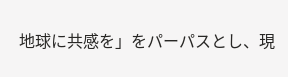地球に共感を」をパーパスとし、現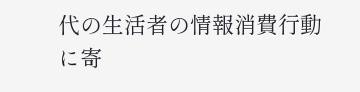代の生活者の情報消費行動に寄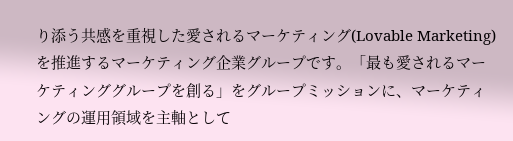り添う共感を重視した愛されるマーケティング(Lovable Marketing)を推進するマーケティング企業グループです。「最も愛されるマーケティンググループを創る」をグループミッションに、マーケティングの運用領域を主軸として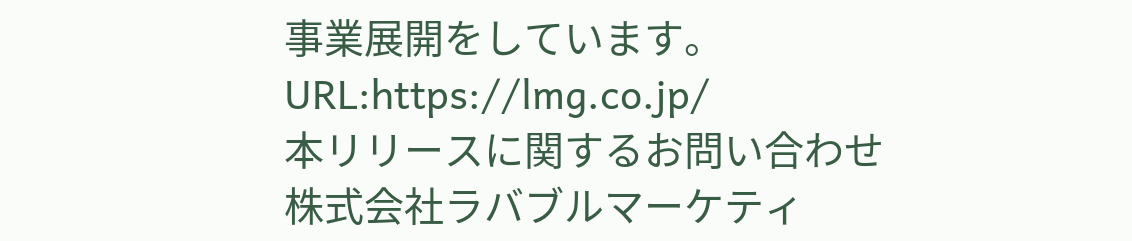事業展開をしています。
URL:https://lmg.co.jp/
本リリースに関するお問い合わせ
株式会社ラバブルマーケティ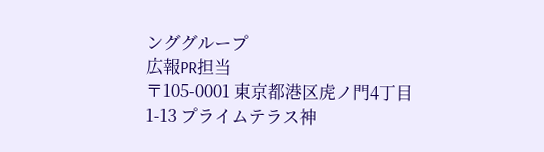ンググループ
広報PR担当
〒105-0001 東京都港区虎ノ門4丁目1-13 プライムテラス神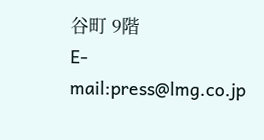谷町 9階
E-mail:press@lmg.co.jp